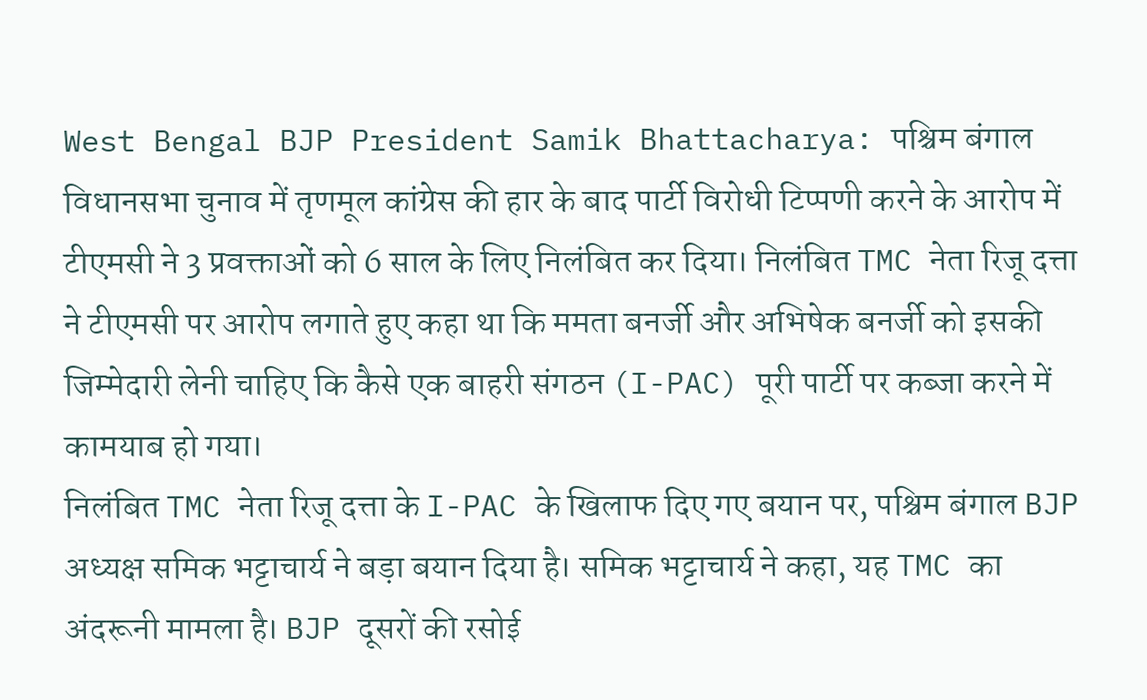West Bengal BJP President Samik Bhattacharya: पश्चिम बंगाल विधानसभा चुनाव में तृणमूल कांग्रेस की हार के बाद पार्टी विरोधी टिप्पणी करने के आरोप में टीएमसी ने 3 प्रवक्ताओं को 6 साल के लिए निलंबित कर दिया। निलंबित TMC नेता रिजू दत्ता ने टीएमसी पर आरोप लगाते हुए कहा था कि ममता बनर्जी और अभिषेक बनर्जी को इसकी जिम्मेदारी लेनी चाहिए कि कैसे एक बाहरी संगठन (I-PAC) पूरी पार्टी पर कब्जा करने में कामयाब हो गया।
निलंबित TMC नेता रिजू दत्ता के I-PAC के खिलाफ दिए गए बयान पर, पश्चिम बंगाल BJP अध्यक्ष समिक भट्टाचार्य ने बड़ा बयान दिया है। समिक भट्टाचार्य ने कहा, यह TMC का अंदरूनी मामला है। BJP दूसरों की रसोई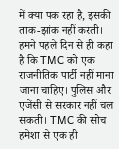में क्या पक रहा है, इसकी ताक-झांक नहीं करती। हमने पहले दिन से ही कहा है कि TMC को एक राजनीतिक पार्टी नहीं माना जाना चाहिए। पुलिस और एजेंसी से सरकार नहीं चल सकती। TMC की सोच हमेशा से एक ही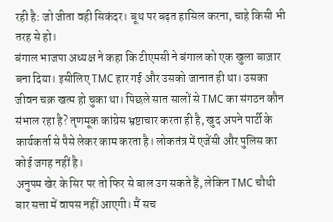रही है: जो जीता वही सिकंदर। बूथ पर बढ़त हासिल करना, चाहे किसी भी तरह से हो।
बंगाल भाजपा अध्यक्ष ने कहा कि टीएमसी ने बंगाल को एक खुला बाज़ार बना दिया। इसीलिए TMC हार गई और उसको जानात ही था। उसका जीवन चक्र खत्म हो चुका था। पिछले सात सालों से TMC का संगठन कौन संभाल रहा है? तृणमूक कांग्रेस भ्रष्टाचार करता ही है, खुद अपने पार्टी के कार्यकर्ता से पैसे लेकर काम करता है। लोकतंत्र में एजेंसी और पुलिस का कोई जगह नहीं है।
अनुपम खेर के सिर पर तो फिर से बाल उग सकते हैं, लेकिन TMC चौथी बार सत्ता में वापस नहीं आएगी। मैं सच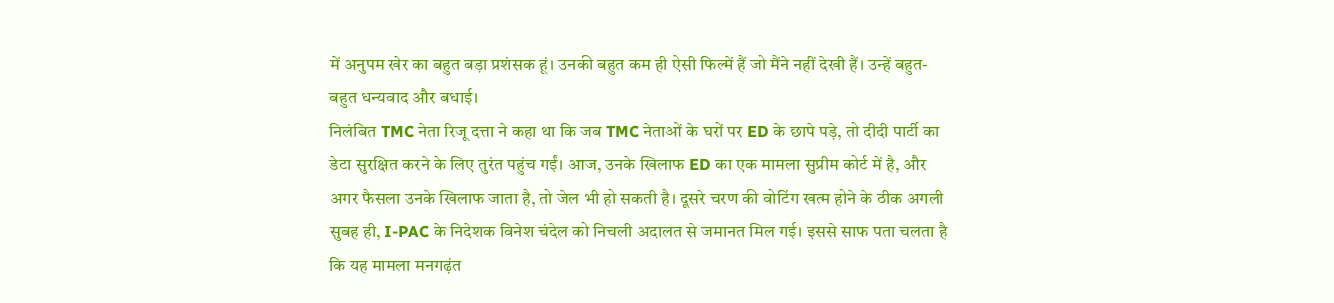में अनुपम खेर का बहुत बड़ा प्रशंसक हूं। उनकी बहुत कम ही ऐसी फिल्में हैं जो मैंने नहीं देखी हैं। उन्हें बहुत-बहुत धन्यवाद और बधाई।
निलंबित TMC नेता रिजू दत्ता ने कहा था कि जब TMC नेताओं के घरों पर ED के छापे पड़े, तो दीदी पार्टी का डेटा सुरक्षित करने के लिए तुरंत पहुंच गईं। आज, उनके खिलाफ ED का एक मामला सुप्रीम कोर्ट में है, और अगर फैसला उनके खिलाफ जाता है, तो जेल भी हो सकती है। दूसरे चरण की वोटिंग खत्म होने के ठीक अगली सुबह ही, I-PAC के निदेशक विनेश चंदेल को निचली अदालत से जमानत मिल गई। इससे साफ पता चलता है कि यह मामला मनगढ़ंत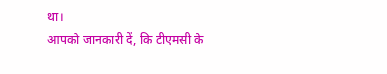था।
आपको जानकारी दें, कि टीएमसी के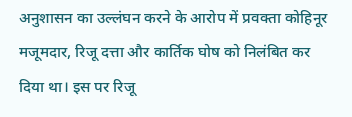अनुशासन का उल्लंघन करने के आरोप में प्रवक्ता कोहिनूर मजूमदार, रिजू दत्ता और कार्तिक घोष को निलंबित कर दिया था। इस पर रिजू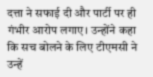दत्ता ने सफाई दी और पार्टी पर ही गंभीर आरोप लगाए। उन्होंने कहा कि सच बोलने के लिए टीएमसी ने उन्हें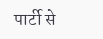पार्टी से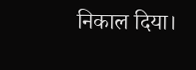निकाल दिया।